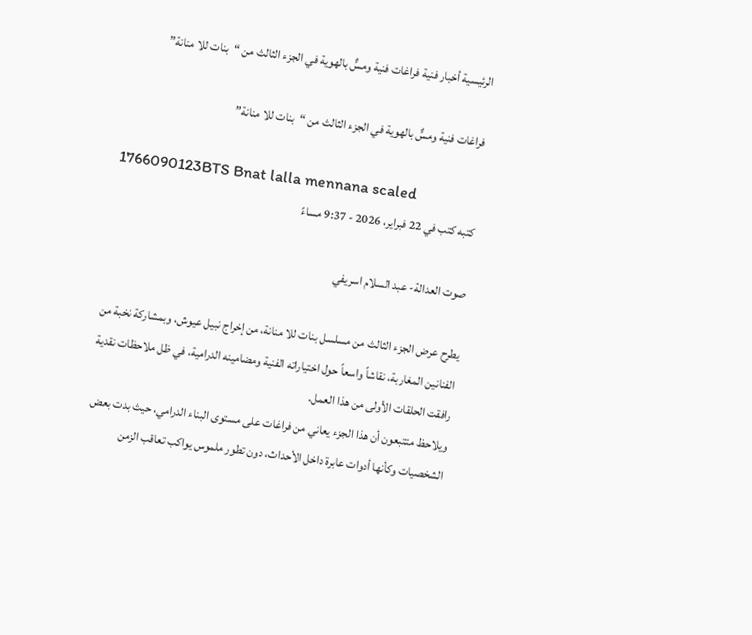الرئيسية أخبار فنية فراغات فنية ومسٌّ بالهوية في الجزء الثالث من “بنات للا منانة”

فراغات فنية ومسٌّ بالهوية في الجزء الثالث من “بنات للا منانة”

1766090123BTS Bnat lalla mennana scaled
كتبه كتب في 22 فبراير، 2026 - 9:37 مساءً

صوت العدالة- عبد السلام اسريفي

يطرح عرض الجزء الثالث من مسلسل بنات للا منانة، من إخراج نبيل عيوش، وبمشاركة نخبة من الفنانين المغاربة، نقاشاً واسعاً حول اختياراته الفنية ومضامينه الدرامية، في ظل ملاحظات نقدية رافقت الحلقات الأولى من هذا العمل.
ويلاحظ متتبعون أن هذا الجزء يعاني من فراغات على مستوى البناء الدرامي، حيث بدت بعض الشخصيات وكأنها أدوات عابرة داخل الأحداث، دون تطور ملموس يواكب تعاقب الزمن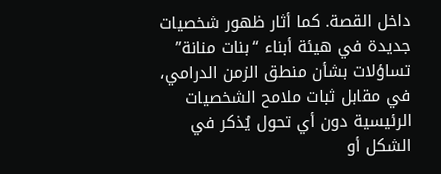داخل القصة. كما أثار ظهور شخصيات جديدة في هيئة أبناء “بنات منانة” تساؤلات بشأن منطق الزمن الدرامي، في مقابل ثبات ملامح الشخصيات الرئيسية دون أي تحول يُذكر في الشكل أو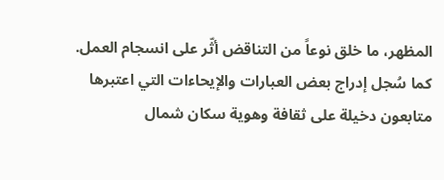المظهر، ما خلق نوعاً من التناقض أثّر على انسجام العمل.
كما سُجل إدراج بعض العبارات والإيحاءات التي اعتبرها متابعون دخيلة على ثقافة وهوية سكان شمال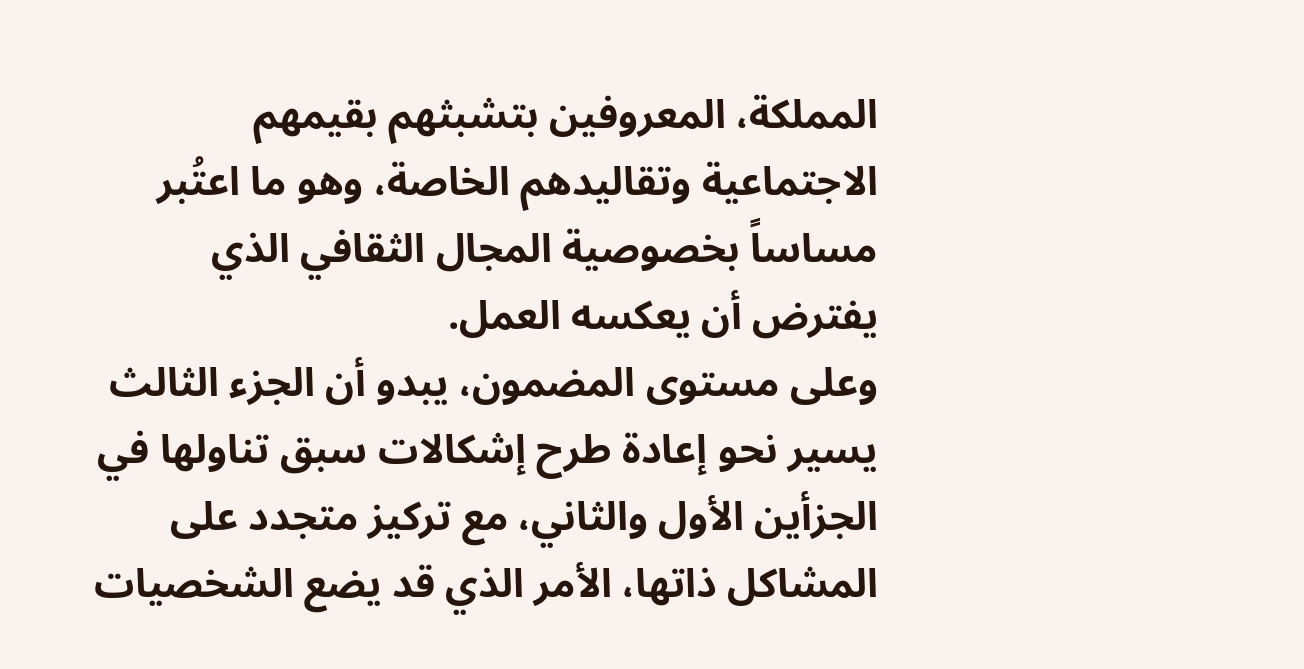المملكة، المعروفين بتشبثهم بقيمهم الاجتماعية وتقاليدهم الخاصة، وهو ما اعتُبر مساساً بخصوصية المجال الثقافي الذي يفترض أن يعكسه العمل.
وعلى مستوى المضمون، يبدو أن الجزء الثالث يسير نحو إعادة طرح إشكالات سبق تناولها في الجزأين الأول والثاني، مع تركيز متجدد على المشاكل ذاتها، الأمر الذي قد يضع الشخصيات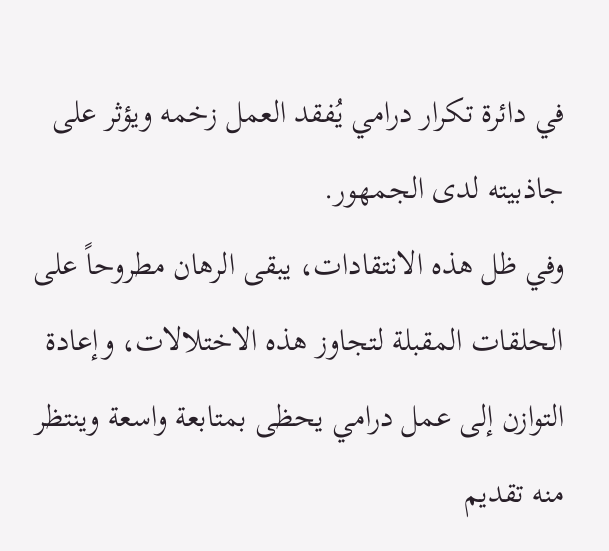في دائرة تكرار درامي يُفقد العمل زخمه ويؤثر على جاذبيته لدى الجمهور.
وفي ظل هذه الانتقادات، يبقى الرهان مطروحاً على الحلقات المقبلة لتجاوز هذه الاختلالات، وإعادة التوازن إلى عمل درامي يحظى بمتابعة واسعة وينتظر منه تقديم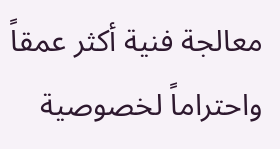معالجة فنية أكثر عمقاً واحتراماً لخصوصية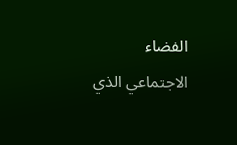الفضاء الاجتماعي الذي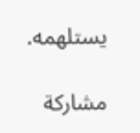يستلهمه.

مشاركة